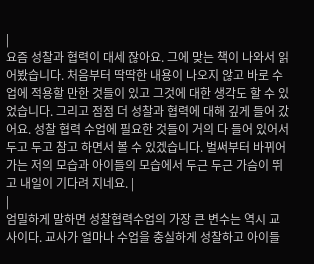|
요즘 성찰과 협력이 대세 잖아요. 그에 맞는 책이 나와서 읽어봤습니다. 처음부터 딱딱한 내용이 나오지 않고 바로 수업에 적용할 만한 것들이 있고 그것에 대한 생각도 할 수 있었습니다. 그리고 점점 더 성찰과 협력에 대해 깊게 들어 갔어요. 성찰 협력 수업에 필요한 것들이 거의 다 들어 있어서 두고 두고 참고 하면서 볼 수 있겠습니다. 벌써부터 바뀌어가는 저의 모습과 아이들의 모습에서 두근 두근 가슴이 뛰고 내일이 기다려 지네요. |
|
엄밀하게 말하면 성찰협력수업의 가장 큰 변수는 역시 교사이다. 교사가 얼마나 수업을 충실하게 성찰하고 아이들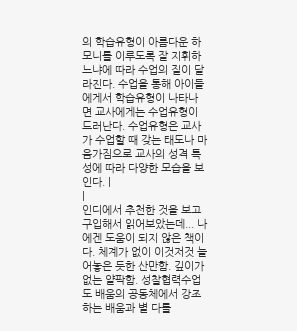의 학습유형이 아름다운 하모니를 이루도록 잘 지휘하느냐에 따라 수업의 질이 달라진다. 수업을 통해 아이들에게서 학습유형이 나타나면 교사에게는 수업유형이 드러난다. 수업유형은 교사가 수업할 때 갖는 태도나 마음가짐으로 교사의 성격 특성에 따라 다양한 모습을 보인다. |
|
인디에서 추천한 것을 보고 구입해서 읽어보았는데... 나에겐 도움이 되지 않은 책이다. 체계가 없이 이것저것 늘어놓은 듯한 산만함. 깊이가 없는 얄팍함. 성찰협력수업도 배움의 공동체에서 강조하는 배움과 별 다를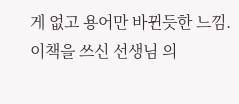게 없고 용어만 바뀐듯한 느낌. 이책을 쓰신 선생님 의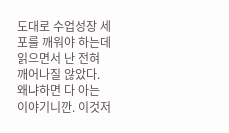도대로 수업성장 세포를 깨워야 하는데 읽으면서 난 전혀 깨어나질 않았다. 왜냐하면 다 아는 이야기니깐. 이것저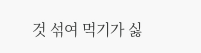것 섞여 먹기가 싫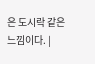은 도시락 같은 느낌이다. |